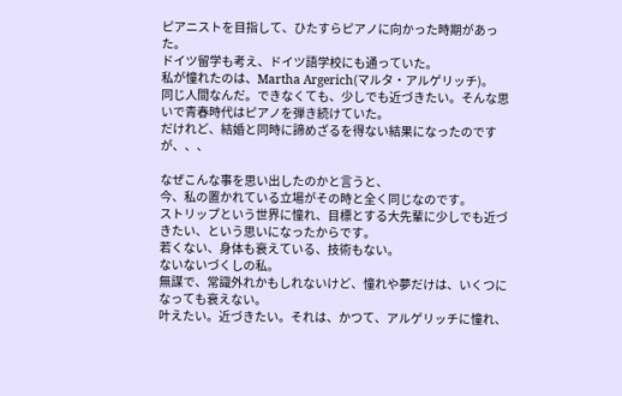ピアニストを目指して、ひたすらピアノに向かった時期があった。
ドイツ留学も考え、ドイツ語学校にも通っていた。
私が憧れたのは、Martha Argerich(マルタ・アルゲリッチ)。
同じ人間なんだ。できなくても、少しでも近づきたい。そんな思いで青春時代はピアノを弾き続けていた。
だけれど、結婚と同時に諦めざるを得ない結果になったのですが、、、

なぜこんな事を思い出したのかと言うと、
今、私の置かれている立場がその時と全く同じなのです。
ストリップという世界に憧れ、目標とする大先輩に少しでも近づきたい、という思いになったからです。
若くない、身体も衰えている、技術もない。
ないないづくしの私。
無謀で、常識外れかもしれないけど、憧れや夢だけは、いくつになっても衰えない。
叶えたい。近づきたい。それは、かつて、アルゲリッチに憧れ、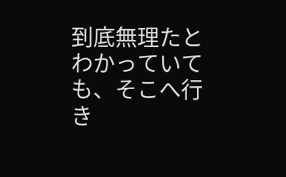到底無理たとわかっていても、そこへ行き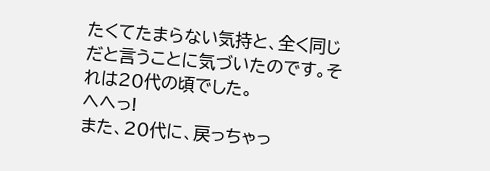たくてたまらない気持と、全く同じだと言うことに気づいたのです。それは20代の頃でした。
へへっ!
また、20代に、戻っちゃっ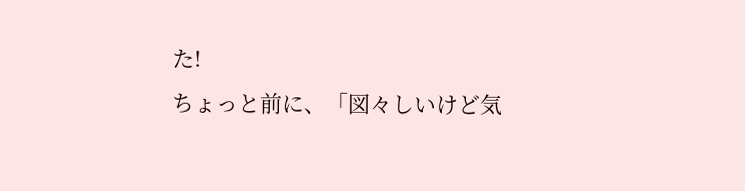た!
ちょっと前に、「図々しいけど気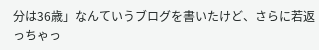分は36歳」なんていうブログを書いたけど、さらに若返っちゃっ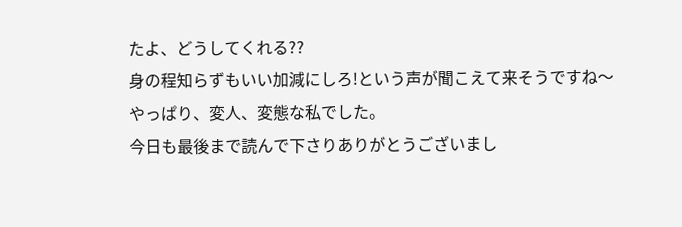たよ、どうしてくれる??
身の程知らずもいい加減にしろ!という声が聞こえて来そうですね〜
やっぱり、変人、変態な私でした。
今日も最後まで読んで下さりありがとうございまし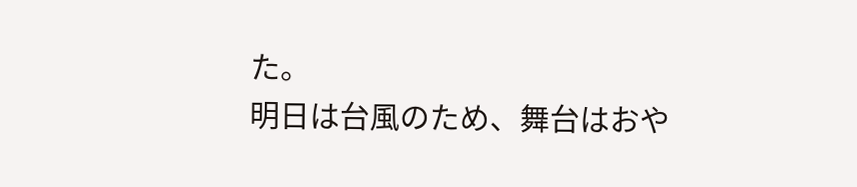た。
明日は台風のため、舞台はおや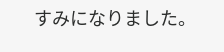すみになりました。